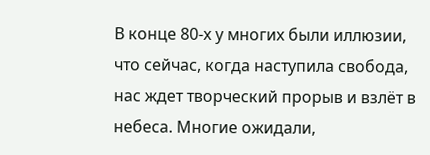В конце 80-х у многих были иллюзии, что сейчас, когда наступила свобода, нас ждет творческий прорыв и взлёт в небеса. Многие ожидали,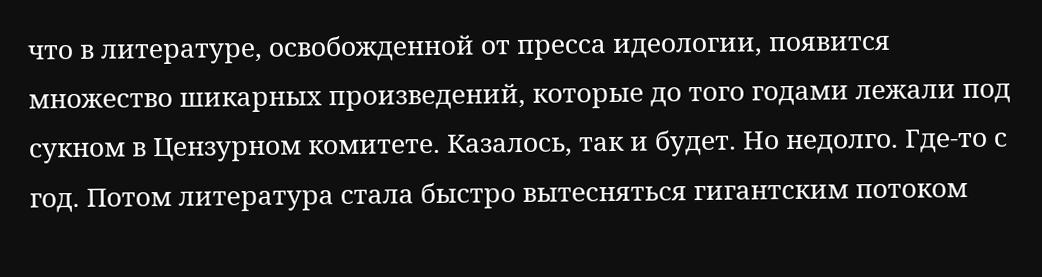что в литературе, освобожденной от пресса идеологии, появится множество шикарных произведений, которые до того годами лежали под сукном в Цензурном комитете. Казалось, так и будет. Но недолго. Где-то с год. Потом литература стала быстро вытесняться гигантским потоком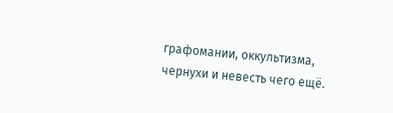графомании, оккультизма, чернухи и невесть чего ещё.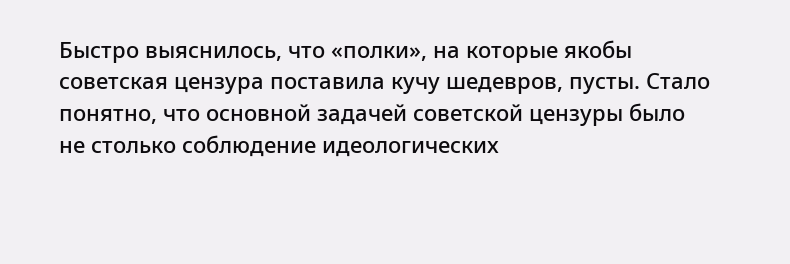Быстро выяснилось, что «полки», на которые якобы советская цензура поставила кучу шедевров, пусты. Стало понятно, что основной задачей советской цензуры было не столько соблюдение идеологических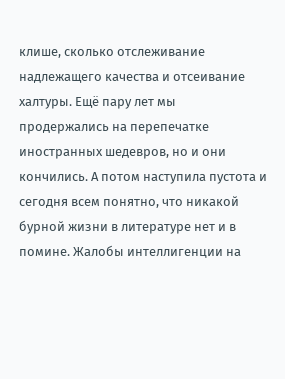клише, сколько отслеживание надлежащего качества и отсеивание халтуры. Ещё пару лет мы продержались на перепечатке иностранных шедевров, но и они кончились. А потом наступила пустота и сегодня всем понятно, что никакой бурной жизни в литературе нет и в помине. Жалобы интеллигенции на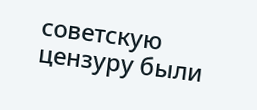советскую цензуру были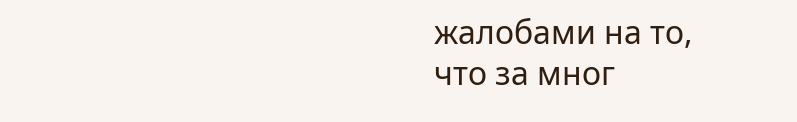жалобами на то, что за мног